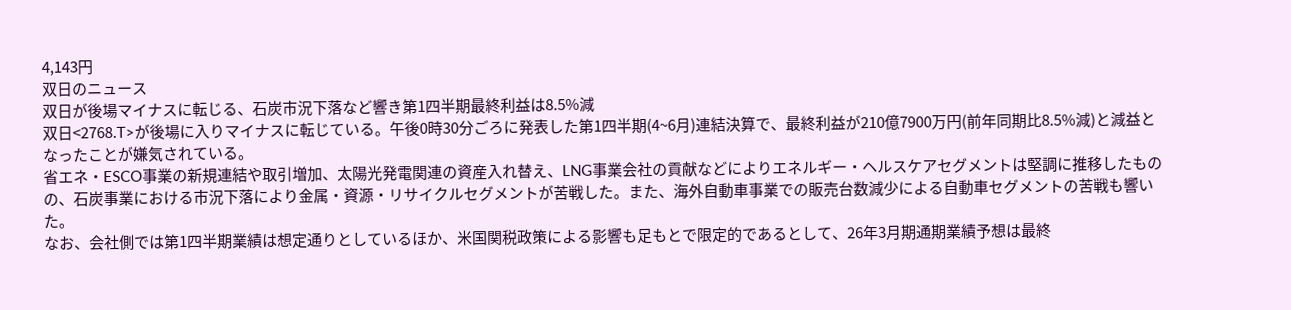4,143円
双日のニュース
双日が後場マイナスに転じる、石炭市況下落など響き第1四半期最終利益は8.5%減
双日<2768.T>が後場に入りマイナスに転じている。午後0時30分ごろに発表した第1四半期(4~6月)連結決算で、最終利益が210億7900万円(前年同期比8.5%減)と減益となったことが嫌気されている。
省エネ・ESCO事業の新規連結や取引増加、太陽光発電関連の資産入れ替え、LNG事業会社の貢献などによりエネルギー・ヘルスケアセグメントは堅調に推移したものの、石炭事業における市況下落により金属・資源・リサイクルセグメントが苦戦した。また、海外自動車事業での販売台数減少による自動車セグメントの苦戦も響いた。
なお、会社側では第1四半期業績は想定通りとしているほか、米国関税政策による影響も足もとで限定的であるとして、26年3月期通期業績予想は最終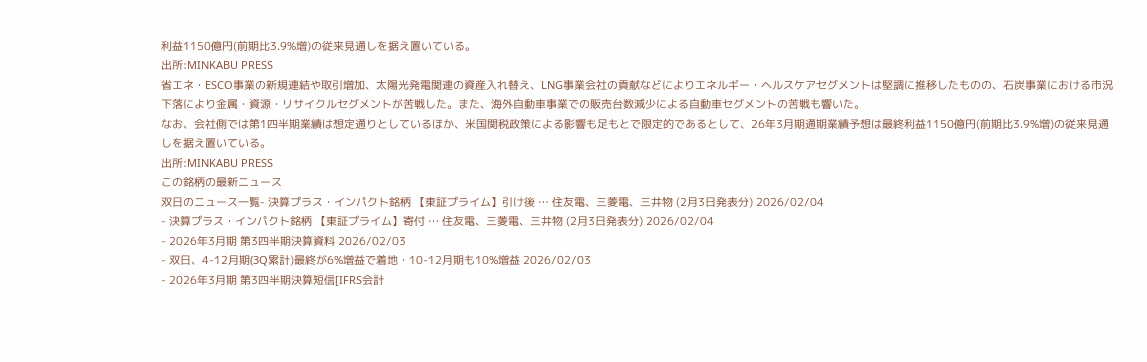利益1150億円(前期比3.9%増)の従来見通しを据え置いている。
出所:MINKABU PRESS
省エネ・ESCO事業の新規連結や取引増加、太陽光発電関連の資産入れ替え、LNG事業会社の貢献などによりエネルギー・ヘルスケアセグメントは堅調に推移したものの、石炭事業における市況下落により金属・資源・リサイクルセグメントが苦戦した。また、海外自動車事業での販売台数減少による自動車セグメントの苦戦も響いた。
なお、会社側では第1四半期業績は想定通りとしているほか、米国関税政策による影響も足もとで限定的であるとして、26年3月期通期業績予想は最終利益1150億円(前期比3.9%増)の従来見通しを据え置いている。
出所:MINKABU PRESS
この銘柄の最新ニュース
双日のニュース一覧- 決算プラス・インパクト銘柄 【東証プライム】引け後 … 住友電、三菱電、三井物 (2月3日発表分) 2026/02/04
- 決算プラス・インパクト銘柄 【東証プライム】寄付 … 住友電、三菱電、三井物 (2月3日発表分) 2026/02/04
- 2026年3月期 第3四半期決算資料 2026/02/03
- 双日、4-12月期(3Q累計)最終が6%増益で着地・10-12月期も10%増益 2026/02/03
- 2026年3月期 第3四半期決算短信[IFRS会計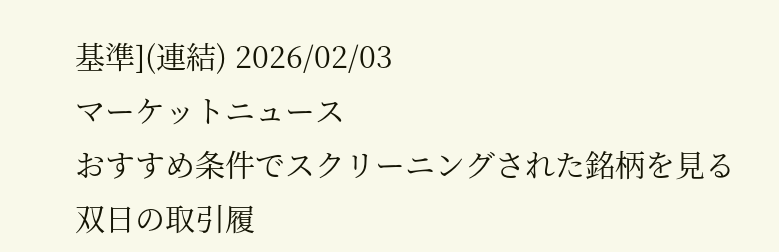基準](連結) 2026/02/03
マーケットニュース
おすすめ条件でスクリーニングされた銘柄を見る
双日の取引履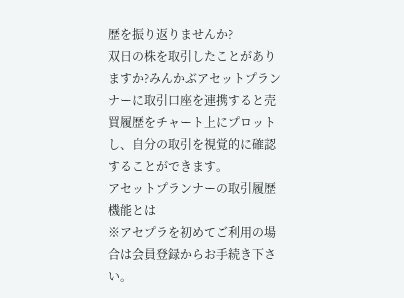歴を振り返りませんか?
双日の株を取引したことがありますか?みんかぶアセットプランナーに取引口座を連携すると売買履歴をチャート上にプロットし、自分の取引を視覚的に確認することができます。
アセットプランナーの取引履歴機能とは
※アセプラを初めてご利用の場合は会員登録からお手続き下さい。